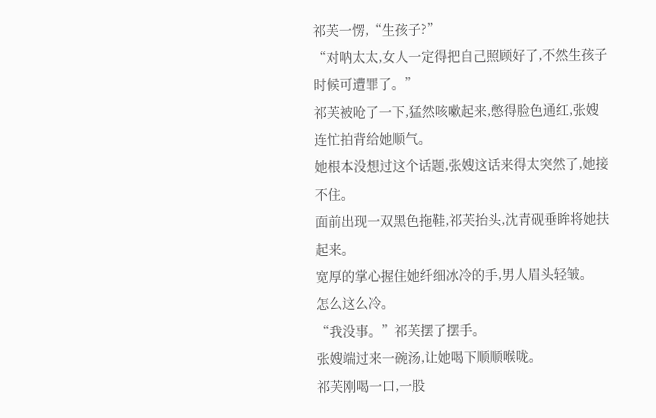祁芙一愣,“生孩子?”
“对呐太太,女人一定得把自己照顾好了,不然生孩子时候可遭罪了。”
祁芙被呛了一下,猛然咳嗽起来,憋得脸色通红,张嫂连忙拍背给她顺气。
她根本没想过这个话题,张嫂这话来得太突然了,她接不住。
面前出现一双黑色拖鞋,祁芙抬头,沈青砚垂眸将她扶起来。
宽厚的掌心握住她纤细冰冷的手,男人眉头轻皱。
怎么这么冷。
“我没事。”祁芙摆了摆手。
张嫂端过来一碗汤,让她喝下顺顺喉咙。
祁芙刚喝一口,一股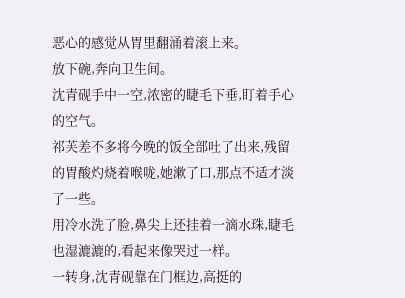恶心的感觉从胃里翻涌着滚上来。
放下碗,奔向卫生间。
沈青砚手中一空,浓密的睫毛下垂,盯着手心的空气。
祁芙差不多将今晚的饭全部吐了出来,残留的胃酸灼烧着喉咙,她漱了口,那点不适才淡了一些。
用冷水洗了脸,鼻尖上还挂着一滴水珠,睫毛也湿漉漉的,看起来像哭过一样。
一转身,沈青砚靠在门框边,高挺的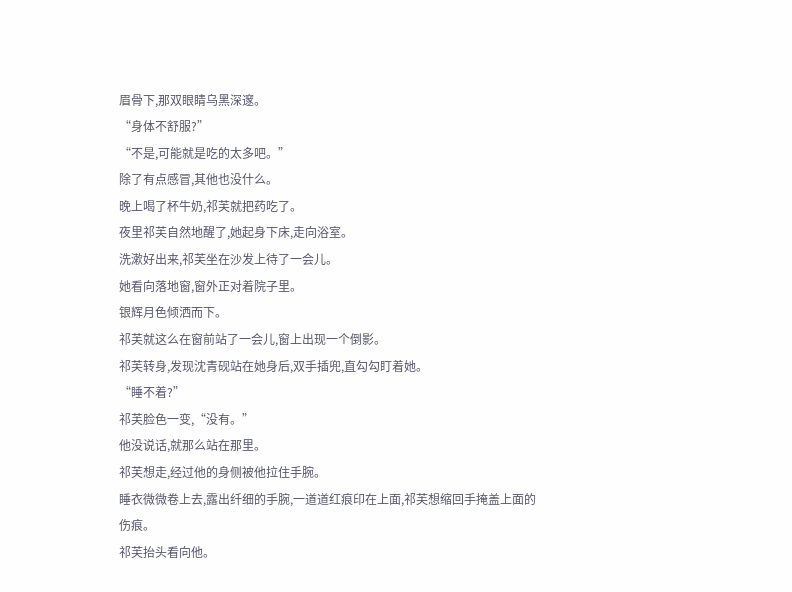眉骨下,那双眼睛乌黑深邃。
“身体不舒服?”
“不是,可能就是吃的太多吧。”
除了有点感冒,其他也没什么。
晚上喝了杯牛奶,祁芙就把药吃了。
夜里祁芙自然地醒了,她起身下床,走向浴室。
洗漱好出来,祁芙坐在沙发上待了一会儿。
她看向落地窗,窗外正对着院子里。
银辉月色倾洒而下。
祁芙就这么在窗前站了一会儿,窗上出现一个倒影。
祁芙转身,发现沈青砚站在她身后,双手插兜,直勾勾盯着她。
“睡不着?”
祁芙脸色一变,“没有。”
他没说话,就那么站在那里。
祁芙想走,经过他的身侧被他拉住手腕。
睡衣微微卷上去,露出纤细的手腕,一道道红痕印在上面,祁芙想缩回手掩盖上面的伤痕。
祁芙抬头看向他。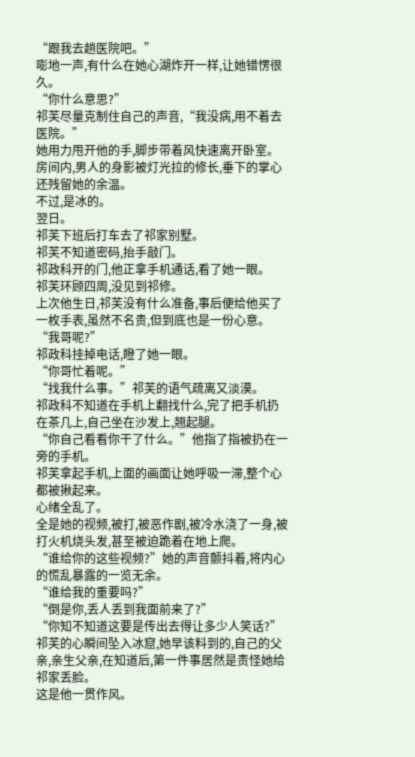“跟我去趟医院吧。”
嘭地一声,有什么在她心湖炸开一样,让她错愣很久。
“你什么意思?”
祁芙尽量克制住自己的声音,“我没病,用不着去医院。”
她用力甩开他的手,脚步带着风快速离开卧室。
房间内,男人的身影被灯光拉的修长,垂下的掌心还残留她的余温。
不过,是冰的。
翌日。
祁芙下班后打车去了祁家别墅。
祁芙不知道密码,抬手敲门。
祁政科开的门,他正拿手机通话,看了她一眼。
祁芙环顾四周,没见到祁修。
上次他生日,祁芙没有什么准备,事后便给他买了一枚手表,虽然不名贵,但到底也是一份心意。
“我哥呢?”
祁政科挂掉电话,瞪了她一眼。
“你哥忙着呢。”
“找我什么事。”祁芙的语气疏离又淡漠。
祁政科不知道在手机上翻找什么,完了把手机扔在茶几上,自己坐在沙发上,翘起腿。
“你自己看看你干了什么。”他指了指被扔在一旁的手机。
祁芙拿起手机,上面的画面让她呼吸一滞,整个心都被揪起来。
心绪全乱了。
全是她的视频,被打,被恶作剧,被冷水浇了一身,被打火机烧头发,甚至被迫跪着在地上爬。
“谁给你的这些视频?”她的声音颤抖着,将内心的慌乱暴露的一览无余。
“谁给我的重要吗?”
“倒是你,丢人丢到我面前来了?”
“你知不知道这要是传出去得让多少人笑话?”
祁芙的心瞬间坠入冰窟,她早该料到的,自己的父亲,亲生父亲,在知道后,第一件事居然是责怪她给祁家丢脸。
这是他一贯作风。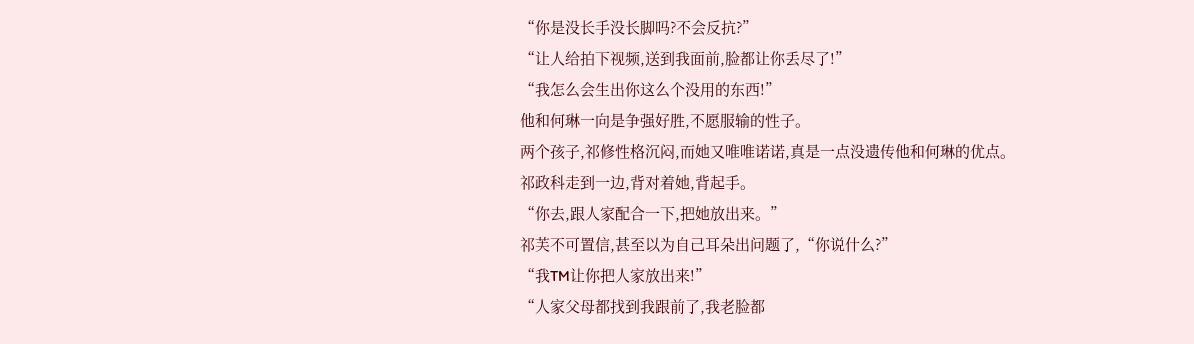“你是没长手没长脚吗?不会反抗?”
“让人给拍下视频,送到我面前,脸都让你丢尽了!”
“我怎么会生出你这么个没用的东西!”
他和何琳一向是争强好胜,不愿服输的性子。
两个孩子,祁修性格沉闷,而她又唯唯诺诺,真是一点没遗传他和何琳的优点。
祁政科走到一边,背对着她,背起手。
“你去,跟人家配合一下,把她放出来。”
祁芙不可置信,甚至以为自己耳朵出问题了,“你说什么?”
“我TM让你把人家放出来!”
“人家父母都找到我跟前了,我老脸都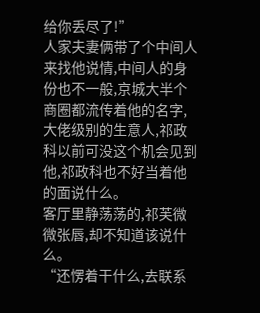给你丢尽了!”
人家夫妻俩带了个中间人来找他说情,中间人的身份也不一般,京城大半个商圈都流传着他的名字,大佬级别的生意人,祁政科以前可没这个机会见到他,祁政科也不好当着他的面说什么。
客厅里静荡荡的,祁芙微微张唇,却不知道该说什么。
“还愣着干什么,去联系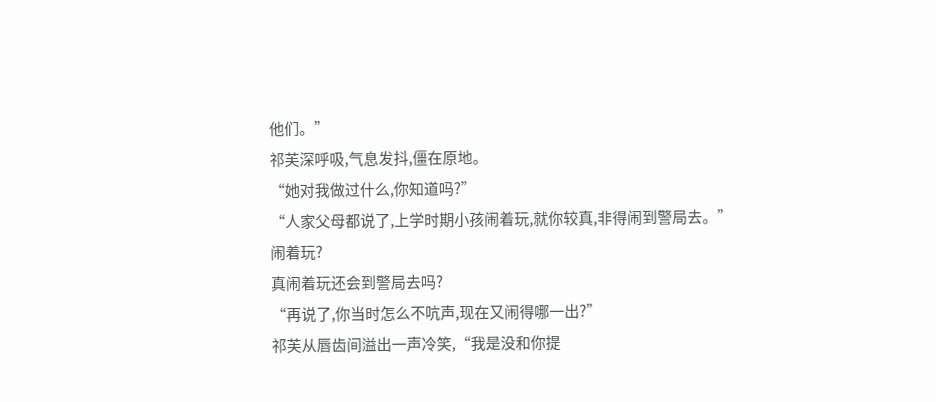他们。”
祁芙深呼吸,气息发抖,僵在原地。
“她对我做过什么,你知道吗?”
“人家父母都说了,上学时期小孩闹着玩,就你较真,非得闹到警局去。”
闹着玩?
真闹着玩还会到警局去吗?
“再说了,你当时怎么不吭声,现在又闹得哪一出?”
祁芙从唇齿间溢出一声冷笑,“我是没和你提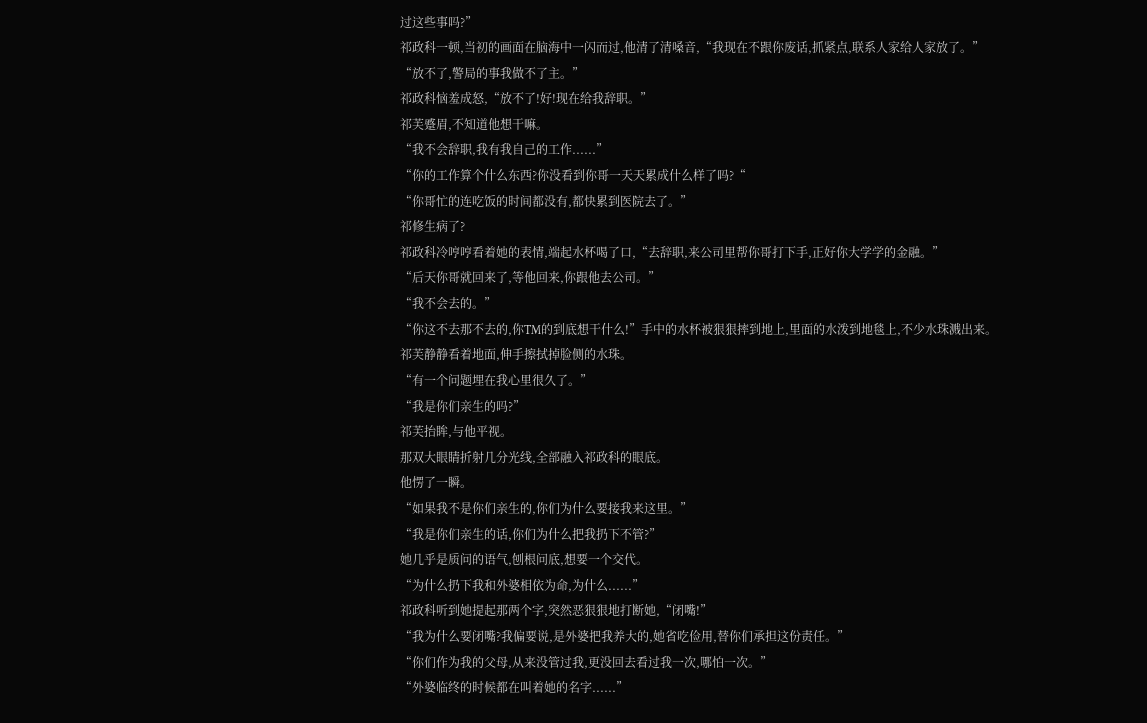过这些事吗?”
祁政科一顿,当初的画面在脑海中一闪而过,他清了清嗓音,“我现在不跟你废话,抓紧点,联系人家给人家放了。”
“放不了,警局的事我做不了主。”
祁政科恼羞成怒,“放不了!好!现在给我辞职。”
祁芙蹙眉,不知道他想干嘛。
“我不会辞职,我有我自己的工作......”
“你的工作算个什么东西?你没看到你哥一天天累成什么样了吗?“
“你哥忙的连吃饭的时间都没有,都快累到医院去了。”
祁修生病了?
祁政科冷哼哼看着她的表情,端起水杯喝了口,“去辞职,来公司里帮你哥打下手,正好你大学学的金融。”
“后天你哥就回来了,等他回来,你跟他去公司。”
“我不会去的。”
“你这不去那不去的,你TM的到底想干什么!”手中的水杯被狠狠摔到地上,里面的水泼到地毯上,不少水珠溅出来。
祁芙静静看着地面,伸手擦拭掉脸侧的水珠。
“有一个问题埋在我心里很久了。”
“我是你们亲生的吗?”
祁芙抬眸,与他平视。
那双大眼睛折射几分光线,全部融入祁政科的眼底。
他愣了一瞬。
“如果我不是你们亲生的,你们为什么要接我来这里。”
“我是你们亲生的话,你们为什么把我扔下不管?”
她几乎是质问的语气,刨根问底,想要一个交代。
“为什么扔下我和外婆相依为命,为什么......”
祁政科听到她提起那两个字,突然恶狠狠地打断她,“闭嘴!”
“我为什么要闭嘴?我偏要说,是外婆把我养大的,她省吃俭用,替你们承担这份责任。”
“你们作为我的父母,从来没管过我,更没回去看过我一次,哪怕一次。”
“外婆临终的时候都在叫着她的名字......”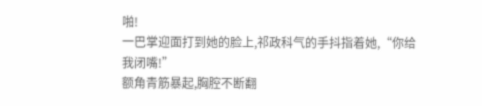啪!
一巴掌迎面打到她的脸上,祁政科气的手抖指着她,“你给我闭嘴!”
额角青筋暴起,胸腔不断翻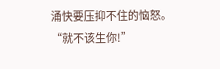涌快要压抑不住的恼怒。
“就不该生你!”